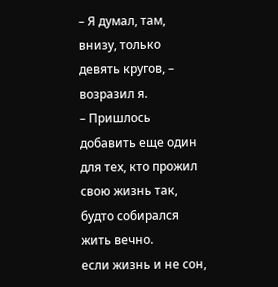– Я думал, там, внизу, только девять кругов, – возразил я.
– Пришлось добавить еще один для тех, кто прожил свою жизнь так, будто собирался жить вечно.
если жизнь и не сон,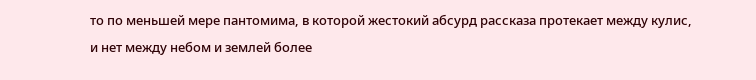то по меньшей мере пантомима, в которой жестокий абсурд рассказа протекает между кулис, и нет между небом и землей более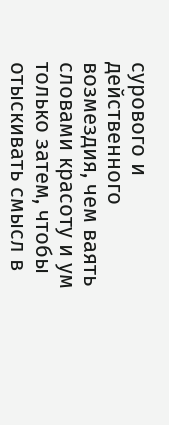сурового и действенного возмездия, чем ваять словами красоту и ум только затем, чтобы отыскивать смысл в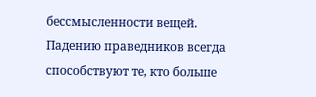бессмысленности вещей.
Падению праведников всегда способствуют те, кто больше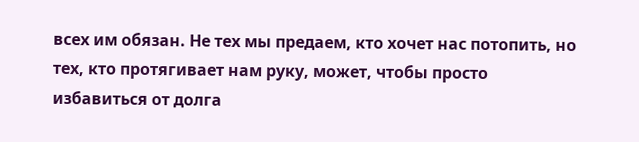всех им обязан. Не тех мы предаем, кто хочет нас потопить, но тех, кто протягивает нам руку, может, чтобы просто избавиться от долга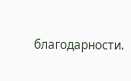благодарности.